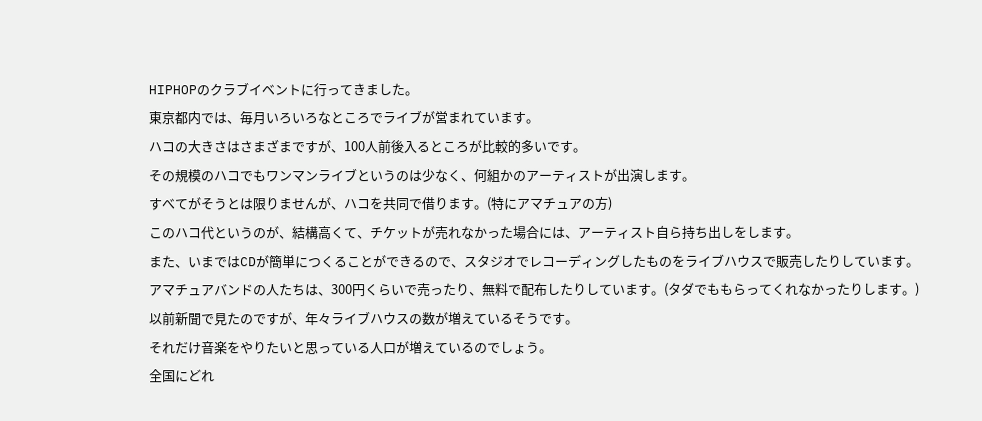HIPHOPのクラブイベントに行ってきました。
東京都内では、毎月いろいろなところでライブが営まれています。
ハコの大きさはさまざまですが、100人前後入るところが比較的多いです。
その規模のハコでもワンマンライブというのは少なく、何組かのアーティストが出演します。
すべてがそうとは限りませんが、ハコを共同で借ります。(特にアマチュアの方)
このハコ代というのが、結構高くて、チケットが売れなかった場合には、アーティスト自ら持ち出しをします。
また、いまではCDが簡単につくることができるので、スタジオでレコーディングしたものをライブハウスで販売したりしています。
アマチュアバンドの人たちは、300円くらいで売ったり、無料で配布したりしています。(タダでももらってくれなかったりします。)
以前新聞で見たのですが、年々ライブハウスの数が増えているそうです。
それだけ音楽をやりたいと思っている人口が増えているのでしょう。
全国にどれ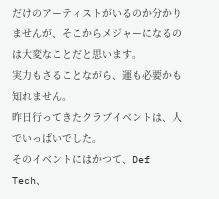だけのアーティストがいるのか分かりませんが、そこからメジャーになるのは大変なことだと思います。
実力もさることながら、運も必要かも知れません。
昨日行ってきたクラブイベントは、人でいっぱいでした。
そのイベントにはかつて、Def Tech、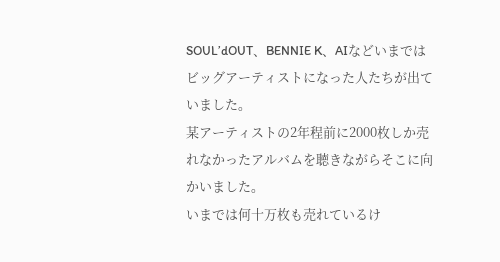SOUL’dOUT、BENNIE K、AIなどいまではビッグアーティストになった人たちが出ていました。
某アーティストの2年程前に2000枚しか売れなかったアルバムを聴きながらそこに向かいました。
いまでは何十万枚も売れているけ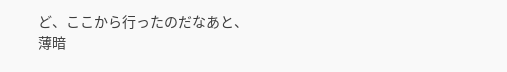ど、ここから行ったのだなあと、
薄暗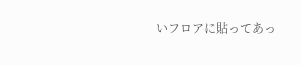いフロアに貼ってあっ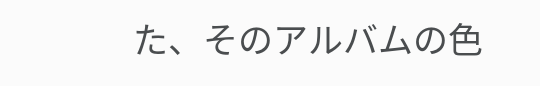た、そのアルバムの色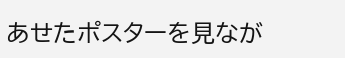あせたポスターを見なが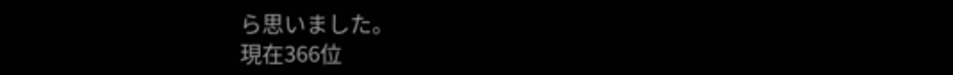ら思いました。
現在366位